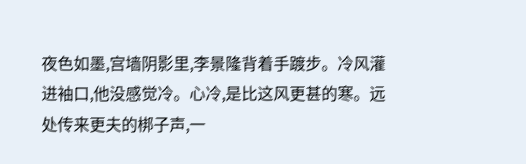夜色如墨,宫墙阴影里,李景隆背着手踱步。冷风灌进袖口,他没感觉冷。心冷,是比这风更甚的寒。远处传来更夫的梆子声,一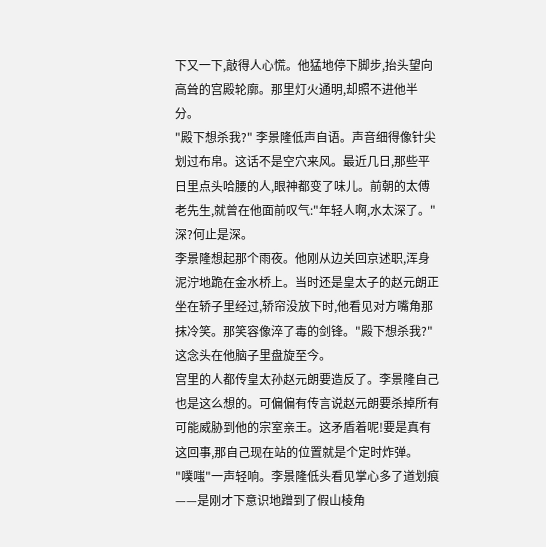下又一下,敲得人心慌。他猛地停下脚步,抬头望向高耸的宫殿轮廓。那里灯火通明,却照不进他半分。
"殿下想杀我?" 李景隆低声自语。声音细得像针尖划过布帛。这话不是空穴来风。最近几日,那些平日里点头哈腰的人,眼神都变了味儿。前朝的太傅老先生,就曾在他面前叹气:"年轻人啊,水太深了。" 深?何止是深。
李景隆想起那个雨夜。他刚从边关回京述职,浑身泥泞地跪在金水桥上。当时还是皇太子的赵元朗正坐在轿子里经过,轿帘没放下时,他看见对方嘴角那抹冷笑。那笑容像淬了毒的剑锋。"殿下想杀我?" 这念头在他脑子里盘旋至今。
宫里的人都传皇太孙赵元朗要造反了。李景隆自己也是这么想的。可偏偏有传言说赵元朗要杀掉所有可能威胁到他的宗室亲王。这矛盾着呢!要是真有这回事,那自己现在站的位置就是个定时炸弹。
"噗嗤"一声轻响。李景隆低头看见掌心多了道划痕——是刚才下意识地蹭到了假山棱角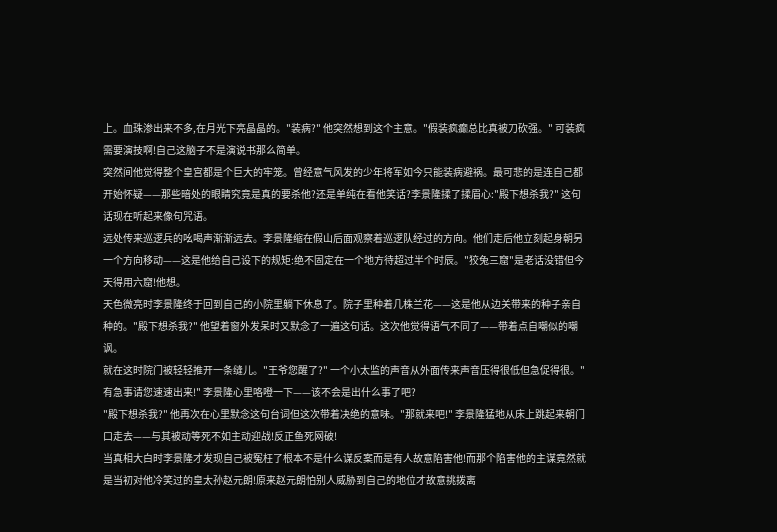上。血珠渗出来不多,在月光下亮晶晶的。"装病?" 他突然想到这个主意。"假装疯癫总比真被刀砍强。" 可装疯需要演技啊!自己这脑子不是演说书那么简单。
突然间他觉得整个皇宫都是个巨大的牢笼。曾经意气风发的少年将军如今只能装病避祸。最可悲的是连自己都开始怀疑——那些暗处的眼睛究竟是真的要杀他?还是单纯在看他笑话?李景隆揉了揉眉心:"殿下想杀我?" 这句话现在听起来像句咒语。
远处传来巡逻兵的吆喝声渐渐远去。李景隆缩在假山后面观察着巡逻队经过的方向。他们走后他立刻起身朝另一个方向移动——这是他给自己设下的规矩:绝不固定在一个地方待超过半个时辰。"狡兔三窟"是老话没错但今天得用六窟!他想。
天色微亮时李景隆终于回到自己的小院里躺下休息了。院子里种着几株兰花——这是他从边关带来的种子亲自种的。"殿下想杀我?" 他望着窗外发呆时又默念了一遍这句话。这次他觉得语气不同了——带着点自嘲似的嘲讽。
就在这时院门被轻轻推开一条缝儿。"王爷您醒了?" 一个小太监的声音从外面传来声音压得很低但急促得很。"有急事请您速速出来!" 李景隆心里咯噔一下——该不会是出什么事了吧?
"殿下想杀我?" 他再次在心里默念这句台词但这次带着决绝的意味。"那就来吧!" 李景隆猛地从床上跳起来朝门口走去——与其被动等死不如主动迎战!反正鱼死网破!
当真相大白时李景隆才发现自己被冤枉了根本不是什么谋反案而是有人故意陷害他!而那个陷害他的主谋竟然就是当初对他冷笑过的皇太孙赵元朗!原来赵元朗怕别人威胁到自己的地位才故意挑拨离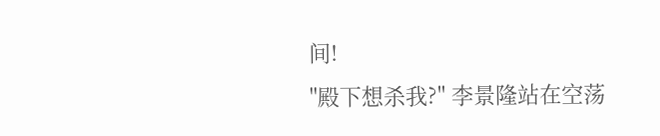间!
"殿下想杀我?" 李景隆站在空荡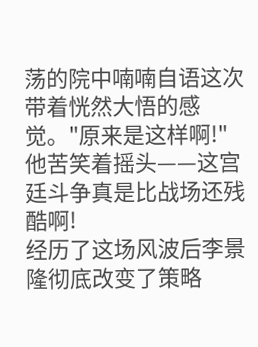荡的院中喃喃自语这次带着恍然大悟的感觉。"原来是这样啊!" 他苦笑着摇头——这宫廷斗争真是比战场还残酷啊!
经历了这场风波后李景隆彻底改变了策略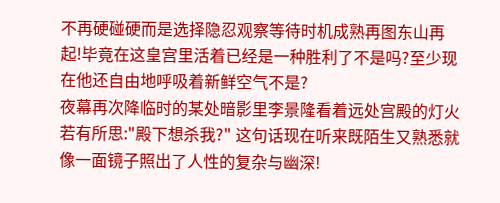不再硬碰硬而是选择隐忍观察等待时机成熟再图东山再起!毕竟在这皇宫里活着已经是一种胜利了不是吗?至少现在他还自由地呼吸着新鲜空气不是?
夜幕再次降临时的某处暗影里李景隆看着远处宫殿的灯火若有所思:"殿下想杀我?" 这句话现在听来既陌生又熟悉就像一面镜子照出了人性的复杂与幽深!